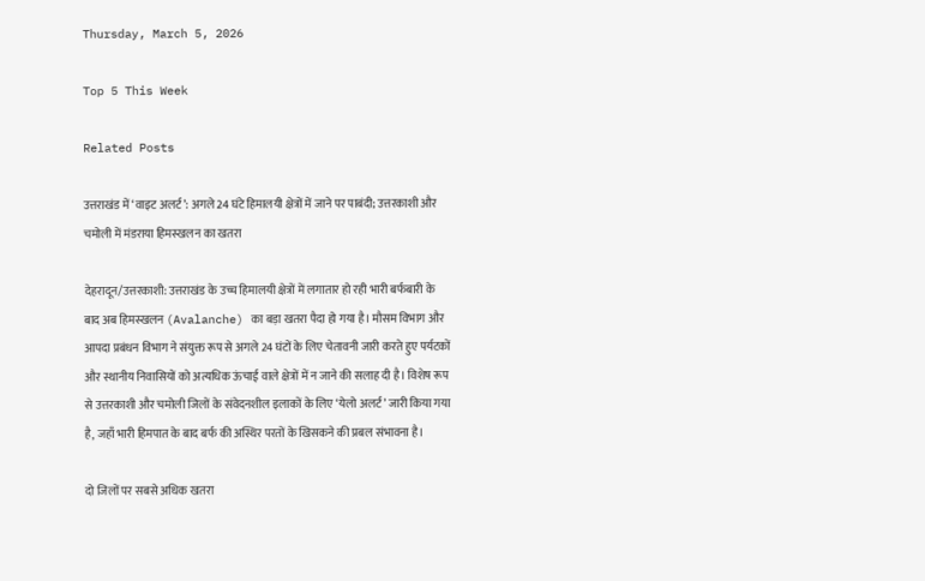Thursday, March 5, 2026

Top 5 This Week

Related Posts

उत्तराखंड में ‘वाइट अलर्ट’: अगले 24 घंटे हिमालयी क्षेत्रों में जाने पर पाबंदी; उत्तरकाशी और चमोली में मंडराया हिमस्खलन का खतरा

देहरादून/उत्तरकाशी: उत्तराखंड के उच्च हिमालयी क्षेत्रों में लगातार हो रही भारी बर्फबारी के बाद अब हिमस्खलन (Avalanche) का बड़ा खतरा पैदा हो गया है। मौसम विभाग और आपदा प्रबंधन विभाग ने संयुक्त रूप से अगले 24 घंटों के लिए चेतावनी जारी करते हुए पर्यटकों और स्थानीय निवासियों को अत्यधिक ऊंचाई वाले क्षेत्रों में न जाने की सलाह दी है। विशेष रूप से उत्तरकाशी और चमोली जिलों के संवेदनशील इलाकों के लिए ‘येलो अलर्ट’ जारी किया गया है, जहाँ भारी हिमपात के बाद बर्फ की अस्थिर परतों के खिसकने की प्रबल संभावना है।

दो जिलों पर सबसे अधिक खतरा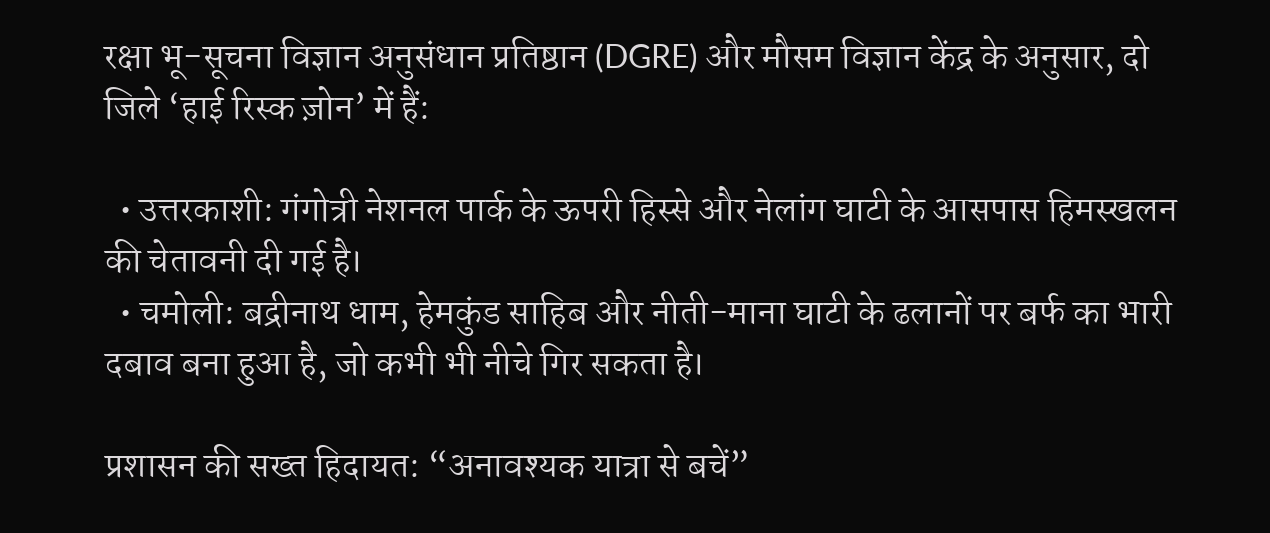रक्षा भू-सूचना विज्ञान अनुसंधान प्रतिष्ठान (DGRE) और मौसम विज्ञान केंद्र के अनुसार, दो जिले ‘हाई रिस्क ज़ोन’ में हैं:

  • उत्तरकाशी: गंगोत्री नेशनल पार्क के ऊपरी हिस्से और नेलांग घाटी के आसपास हिमस्खलन की चेतावनी दी गई है।
  • चमोली: बद्रीनाथ धाम, हेमकुंड साहिब और नीती-माना घाटी के ढलानों पर बर्फ का भारी दबाव बना हुआ है, जो कभी भी नीचे गिर सकता है।

प्रशासन की सख्त हिदायत: “अनावश्यक यात्रा से बचें”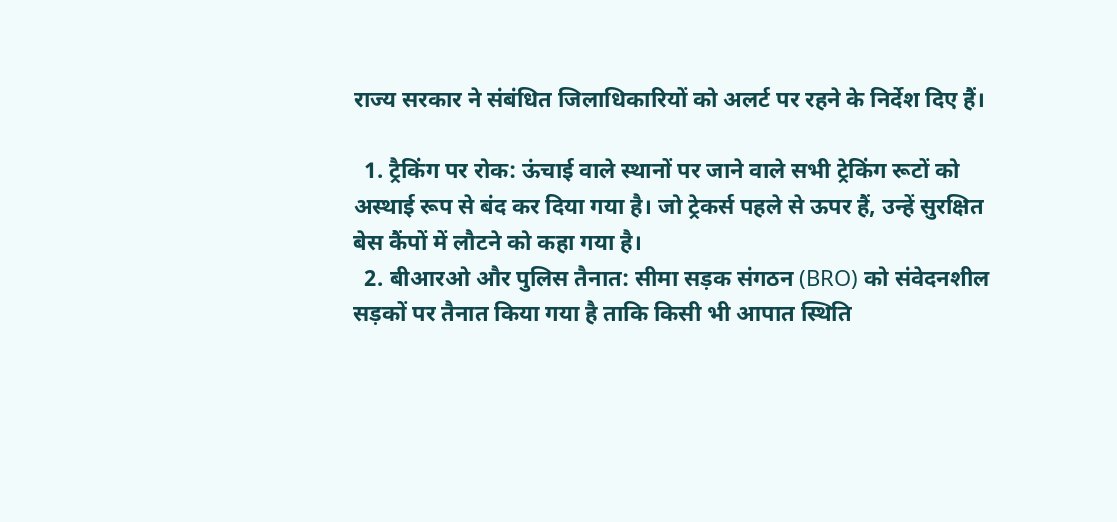राज्य सरकार ने संबंधित जिलाधिकारियों को अलर्ट पर रहने के निर्देश दिए हैं।

  1. ट्रैकिंग पर रोक: ऊंचाई वाले स्थानों पर जाने वाले सभी ट्रेकिंग रूटों को अस्थाई रूप से बंद कर दिया गया है। जो ट्रेकर्स पहले से ऊपर हैं, उन्हें सुरक्षित बेस कैंपों में लौटने को कहा गया है।
  2. बीआरओ और पुलिस तैनात: सीमा सड़क संगठन (BRO) को संवेदनशील सड़कों पर तैनात किया गया है ताकि किसी भी आपात स्थिति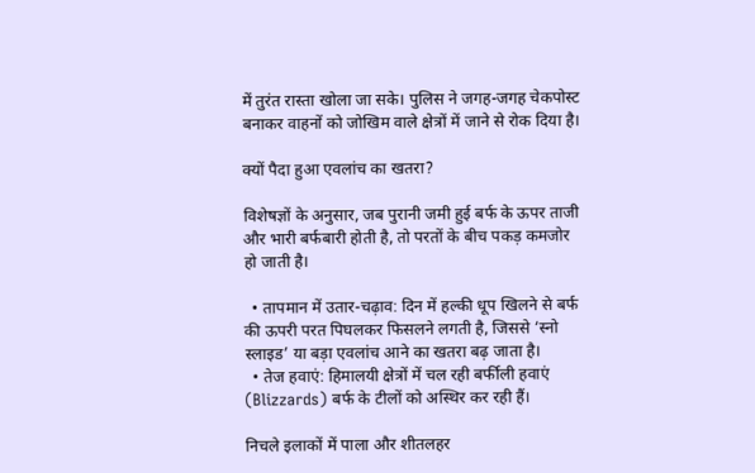में तुरंत रास्ता खोला जा सके। पुलिस ने जगह-जगह चेकपोस्ट बनाकर वाहनों को जोखिम वाले क्षेत्रों में जाने से रोक दिया है।

क्यों पैदा हुआ एवलांच का खतरा?

विशेषज्ञों के अनुसार, जब पुरानी जमी हुई बर्फ के ऊपर ताजी और भारी बर्फबारी होती है, तो परतों के बीच पकड़ कमजोर हो जाती है।

  • तापमान में उतार-चढ़ाव: दिन में हल्की धूप खिलने से बर्फ की ऊपरी परत पिघलकर फिसलने लगती है, जिससे ‘स्नो स्लाइड’ या बड़ा एवलांच आने का खतरा बढ़ जाता है।
  • तेज हवाएं: हिमालयी क्षेत्रों में चल रही बर्फीली हवाएं (Blizzards) बर्फ के टीलों को अस्थिर कर रही हैं।

निचले इलाकों में पाला और शीतलहर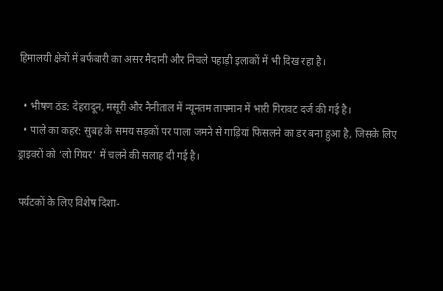हिमालयी क्षेत्रों में बर्फबारी का असर मैदानी और निचले पहाड़ी इलाकों में भी दिख रहा है।

  • भीषण ठंड: देहरादून, मसूरी और नैनीताल में न्यूनतम तापमान में भारी गिरावट दर्ज की गई है।
  • पाले का कहर: सुबह के समय सड़कों पर पाला जमने से गाड़ियां फिसलने का डर बना हुआ है, जिसके लिए ड्राइवरों को ‘लो गियर’ में चलने की सलाह दी गई है।

पर्यटकों के लिए विशेष दिशा-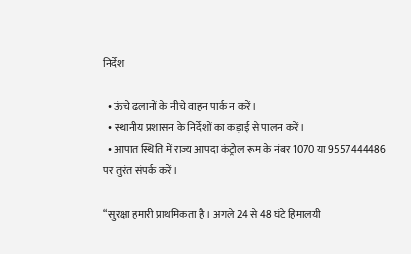निर्देश

  • ऊंचे ढलानों के नीचे वाहन पार्क न करें।
  • स्थानीय प्रशासन के निर्देशों का कड़ाई से पालन करें।
  • आपात स्थिति में राज्य आपदा कंट्रोल रूम के नंबर 1070 या 9557444486 पर तुरंत संपर्क करें।

“सुरक्षा हमारी प्राथमिकता है। अगले 24 से 48 घंटे हिमालयी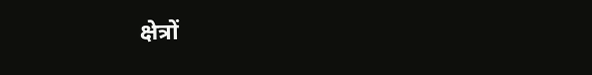क्षेत्रों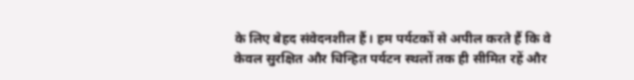के लिए बेहद संवेदनशील हैं। हम पर्यटकों से अपील करते हैं कि वे केवल सुरक्षित और चिन्हित पर्यटन स्थलों तक ही सीमित रहें और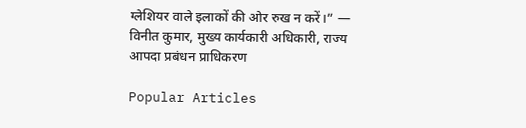ग्लेशियर वाले इलाकों की ओर रुख न करें।” — विनीत कुमार, मुख्य कार्यकारी अधिकारी, राज्य आपदा प्रबंधन प्राधिकरण

Popular Articles